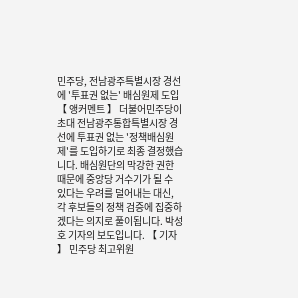민주당, 전남광주특별시장 경선에 '투표권 없는' 배심원제 도입
【 앵커멘트 】 더불어민주당이 초대 전남광주통합특별시장 경선에 투표권 없는 '정책배심원제'를 도입하기로 최종 결정했습니다. 배심원단의 막강한 권한 때문에 중앙당 거수기가 될 수 있다는 우려를 덜어내는 대신, 각 후보들의 정책 검증에 집중하겠다는 의지로 풀이됩니다. 박성호 기자의 보도입니다. 【 기자 】 민주당 최고위원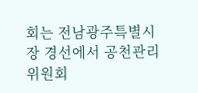회는 전남광주특별시장 경선에서 공천관리위원회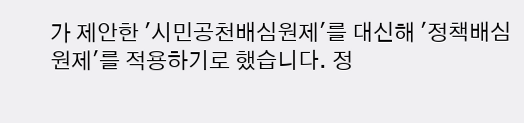가 제안한 '시민공천배심원제'를 대신해 '정책배심원제'를 적용하기로 했습니다. 정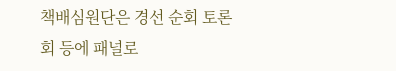책배심원단은 경선 순회 토론회 등에 패널로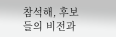참석해, 후보들의 비전과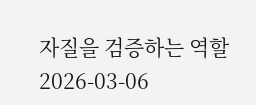자질을 검증하는 역할
2026-03-06